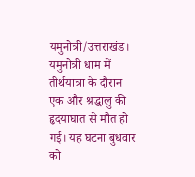यमुनोत्री/उत्तराखंड। यमुनोत्री धाम में तीर्थयात्रा के दौरान एक और श्रद्धालु की हृदयाघात से मौत हो गई। यह घटना बुधवार को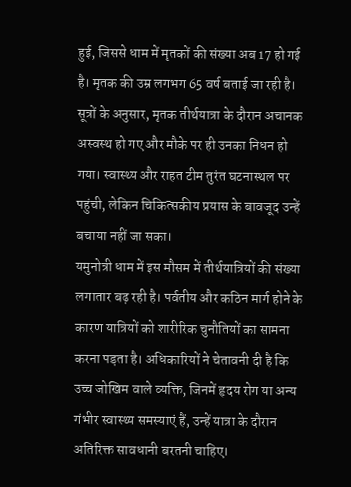हुई, जिससे धाम में मृतकों की संख्या अब 17 हो गई है। मृतक की उम्र लगभग 65 वर्ष बताई जा रही है।
सूत्रों के अनुसार, मृतक तीर्थयात्रा के दौरान अचानक अस्वस्थ हो गए और मौके पर ही उनका निधन हो गया। स्वास्थ्य और राहत टीम तुरंत घटनास्थल पर पहुंची, लेकिन चिकित्सकीय प्रयास के बावजूद उन्हें बचाया नहीं जा सका।
यमुनोत्री धाम में इस मौसम में तीर्थयात्रियों की संख्या लगातार बढ़ रही है। पर्वतीय और कठिन मार्ग होने के कारण यात्रियों को शारीरिक चुनौतियों का सामना करना पड़ता है। अधिकारियों ने चेतावनी दी है कि उच्च जोखिम वाले व्यक्ति, जिनमें हृदय रोग या अन्य गंभीर स्वास्थ्य समस्याएं हैं, उन्हें यात्रा के दौरान अतिरिक्त सावधानी बरतनी चाहिए।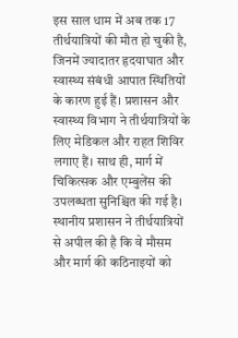इस साल धाम में अब तक 17 तीर्थयात्रियों की मौत हो चुकी है, जिनमें ज्यादातर हृदयाघात और स्वास्थ्य संबंधी आपात स्थितियों के कारण हुई हैं। प्रशासन और स्वास्थ्य विभाग ने तीर्थयात्रियों के लिए मेडिकल और राहत शिविर लगाए हैं। साथ ही, मार्ग में चिकित्सक और एम्बुलेंस की उपलब्धता सुनिश्चित की गई है।
स्थानीय प्रशासन ने तीर्थयात्रियों से अपील की है कि वे मौसम और मार्ग की कठिनाइयों को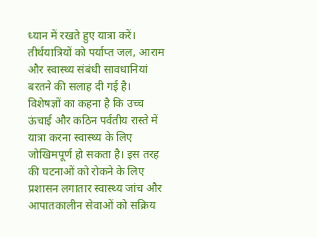ध्यान में रखते हुए यात्रा करें। तीर्थयात्रियों को पर्याप्त जल, आराम और स्वास्थ्य संबंधी सावधानियां बरतने की सलाह दी गई है।
विशेषज्ञों का कहना है कि उच्च ऊंचाई और कठिन पर्वतीय रास्ते में यात्रा करना स्वास्थ्य के लिए जोखिमपूर्ण हो सकता है। इस तरह की घटनाओं को रोकने के लिए प्रशासन लगातार स्वास्थ्य जांच और आपातकालीन सेवाओं को सक्रिय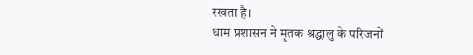रखता है।
धाम प्रशासन ने मृतक श्रद्धालु के परिजनों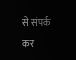से संपर्क कर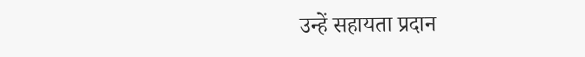उन्हें सहायता प्रदान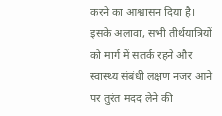करने का आश्वासन दिया है। इसके अलावा, सभी तीर्थयात्रियों को मार्ग में सतर्क रहने और स्वास्थ्य संबंधी लक्षण नजर आने पर तुरंत मदद लेने की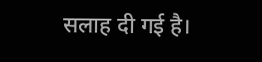सलाह दी गई है।